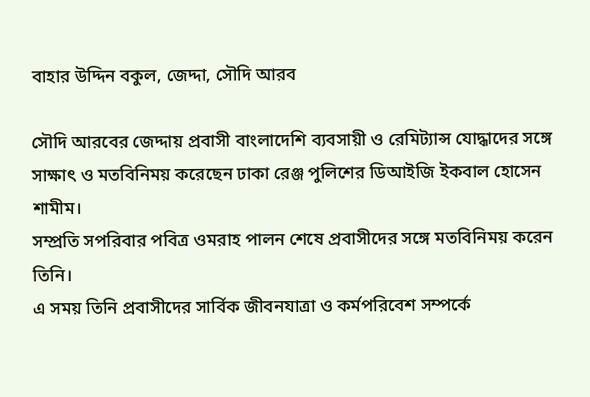বাহার উদ্দিন বকুল, জেদ্দা, সৌদি আরব

সৌদি আরবের জেদ্দায় প্রবাসী বাংলাদেশি ব্যবসায়ী ও রেমিট্যান্স যোদ্ধাদের সঙ্গে সাক্ষাৎ ও মতবিনিময় করেছেন ঢাকা রেঞ্জ পুলিশের ডিআইজি ইকবাল হোসেন শামীম।
সম্প্রতি সপরিবার পবিত্র ওমরাহ পালন শেষে প্রবাসীদের সঙ্গে মতবিনিময় করেন তিনি।
এ সময় তিনি প্রবাসীদের সার্বিক জীবনযাত্রা ও কর্মপরিবেশ সম্পর্কে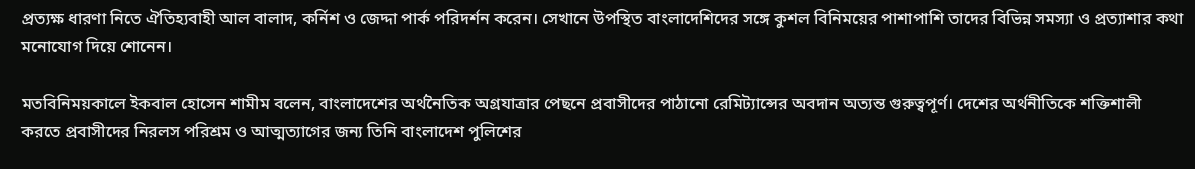প্রত্যক্ষ ধারণা নিতে ঐতিহ্যবাহী আল বালাদ, কর্নিশ ও জেদ্দা পার্ক পরিদর্শন করেন। সেখানে উপস্থিত বাংলাদেশিদের সঙ্গে কুশল বিনিময়ের পাশাপাশি তাদের বিভিন্ন সমস্যা ও প্রত্যাশার কথা মনোযোগ দিয়ে শোনেন।

মতবিনিময়কালে ইকবাল হোসেন শামীম বলেন, বাংলাদেশের অর্থনৈতিক অগ্রযাত্রার পেছনে প্রবাসীদের পাঠানো রেমিট্যান্সের অবদান অত্যন্ত গুরুত্বপূর্ণ। দেশের অর্থনীতিকে শক্তিশালী করতে প্রবাসীদের নিরলস পরিশ্রম ও আত্মত্যাগের জন্য তিনি বাংলাদেশ পুলিশের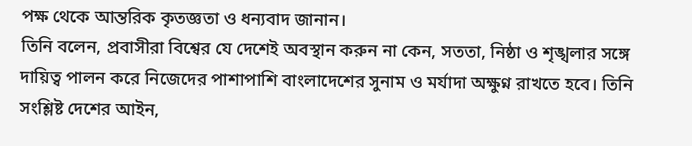পক্ষ থেকে আন্তরিক কৃতজ্ঞতা ও ধন্যবাদ জানান।
তিনি বলেন, প্রবাসীরা বিশ্বের যে দেশেই অবস্থান করুন না কেন, সততা, নিষ্ঠা ও শৃঙ্খলার সঙ্গে দায়িত্ব পালন করে নিজেদের পাশাপাশি বাংলাদেশের সুনাম ও মর্যাদা অক্ষুণ্ন রাখতে হবে। তিনি সংশ্লিষ্ট দেশের আইন,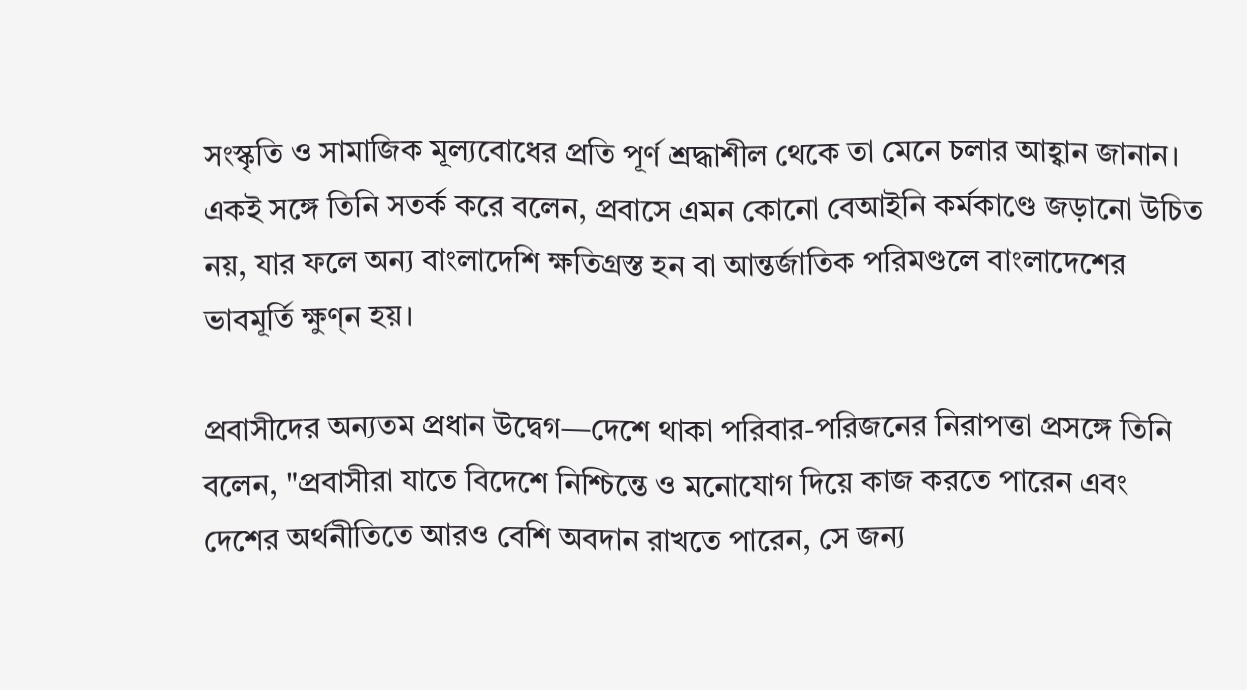সংস্কৃতি ও সামাজিক মূল্যবোধের প্রতি পূর্ণ শ্রদ্ধাশীল থেকে তা মেনে চলার আহ্বান জানান।
একই সঙ্গে তিনি সতর্ক করে বলেন, প্রবাসে এমন কোনো বেআইনি কর্মকাণ্ডে জড়ানো উচিত নয়, যার ফলে অন্য বাংলাদেশি ক্ষতিগ্রস্ত হন বা আন্তর্জাতিক পরিমণ্ডলে বাংলাদেশের ভাবমূর্তি ক্ষুণ্ন হয়।

প্রবাসীদের অন্যতম প্রধান উদ্বেগ—দেশে থাকা পরিবার-পরিজনের নিরাপত্তা প্রসঙ্গে তিনি বলেন, "প্রবাসীরা যাতে বিদেশে নিশ্চিন্তে ও মনোযোগ দিয়ে কাজ করতে পারেন এবং দেশের অর্থনীতিতে আরও বেশি অবদান রাখতে পারেন, সে জন্য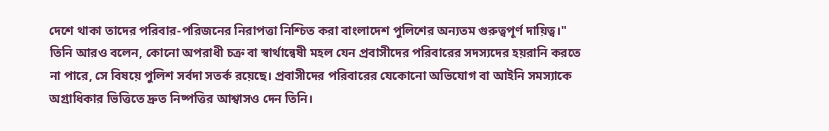দেশে থাকা তাদের পরিবার-পরিজনের নিরাপত্তা নিশ্চিত করা বাংলাদেশ পুলিশের অন্যতম গুরুত্বপূর্ণ দায়িত্ব।"
তিনি আরও বলেন, কোনো অপরাধী চক্র বা স্বার্থান্বেষী মহল যেন প্রবাসীদের পরিবারের সদস্যদের হয়রানি করতে না পারে, সে বিষয়ে পুলিশ সর্বদা সতর্ক রয়েছে। প্রবাসীদের পরিবারের যেকোনো অভিযোগ বা আইনি সমস্যাকে অগ্রাধিকার ভিত্তিতে দ্রুত নিষ্পত্তির আশ্বাসও দেন তিনি।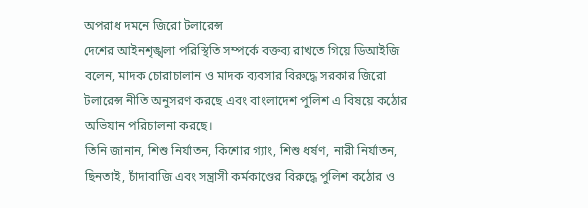অপরাধ দমনে জিরো টলারেন্স
দেশের আইনশৃঙ্খলা পরিস্থিতি সম্পর্কে বক্তব্য রাখতে গিয়ে ডিআইজি বলেন, মাদক চোরাচালান ও মাদক ব্যবসার বিরুদ্ধে সরকার জিরো টলারেন্স নীতি অনুসরণ করছে এবং বাংলাদেশ পুলিশ এ বিষয়ে কঠোর অভিযান পরিচালনা করছে।
তিনি জানান, শিশু নির্যাতন, কিশোর গ্যাং, শিশু ধর্ষণ, নারী নির্যাতন, ছিনতাই, চাঁদাবাজি এবং সন্ত্রাসী কর্মকাণ্ডের বিরুদ্ধে পুলিশ কঠোর ও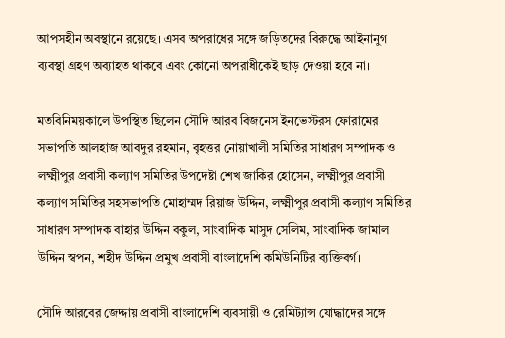আপসহীন অবস্থানে রয়েছে। এসব অপরাধের সঙ্গে জড়িতদের বিরুদ্ধে আইনানুগ ব্যবস্থা গ্রহণ অব্যাহত থাকবে এবং কোনো অপরাধীকেই ছাড় দেওয়া হবে না।

মতবিনিময়কালে উপস্থিত ছিলেন সৌদি আরব বিজনেস ইনভেস্টরস ফোরামের সভাপতি আলহাজ আবদুর রহমান, বৃহত্তর নোয়াখালী সমিতির সাধারণ সম্পাদক ও লক্ষ্মীপুর প্রবাসী কল্যাণ সমিতির উপদেষ্টা শেখ জাকির হোসেন, লক্ষ্মীপুর প্রবাসী কল্যাণ সমিতির সহসভাপতি মোহাম্মদ রিয়াজ উদ্দিন, লক্ষ্মীপুর প্রবাসী কল্যাণ সমিতির সাধারণ সম্পাদক বাহার উদ্দিন বকুল, সাংবাদিক মাসুদ সেলিম, সাংবাদিক জামাল উদ্দিন স্বপন, শহীদ উদ্দিন প্রমুখ প্রবাসী বাংলাদেশি কমিউনিটির ব্যক্তিবর্গ।

সৌদি আরবের জেদ্দায় প্রবাসী বাংলাদেশি ব্যবসায়ী ও রেমিট্যান্স যোদ্ধাদের সঙ্গে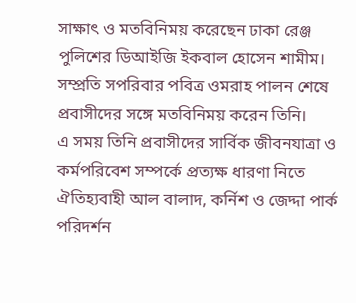সাক্ষাৎ ও মতবিনিময় করেছেন ঢাকা রেঞ্জ পুলিশের ডিআইজি ইকবাল হোসেন শামীম।
সম্প্রতি সপরিবার পবিত্র ওমরাহ পালন শেষে প্রবাসীদের সঙ্গে মতবিনিময় করেন তিনি।
এ সময় তিনি প্রবাসীদের সার্বিক জীবনযাত্রা ও কর্মপরিবেশ সম্পর্কে প্রত্যক্ষ ধারণা নিতে ঐতিহ্যবাহী আল বালাদ, কর্নিশ ও জেদ্দা পার্ক পরিদর্শন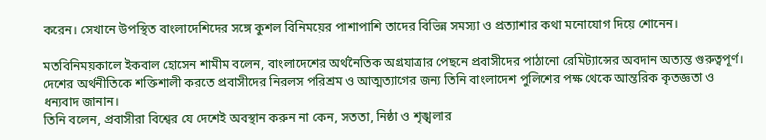করেন। সেখানে উপস্থিত বাংলাদেশিদের সঙ্গে কুশল বিনিময়ের পাশাপাশি তাদের বিভিন্ন সমস্যা ও প্রত্যাশার কথা মনোযোগ দিয়ে শোনেন।

মতবিনিময়কালে ইকবাল হোসেন শামীম বলেন, বাংলাদেশের অর্থনৈতিক অগ্রযাত্রার পেছনে প্রবাসীদের পাঠানো রেমিট্যান্সের অবদান অত্যন্ত গুরুত্বপূর্ণ। দেশের অর্থনীতিকে শক্তিশালী করতে প্রবাসীদের নিরলস পরিশ্রম ও আত্মত্যাগের জন্য তিনি বাংলাদেশ পুলিশের পক্ষ থেকে আন্তরিক কৃতজ্ঞতা ও ধন্যবাদ জানান।
তিনি বলেন, প্রবাসীরা বিশ্বের যে দেশেই অবস্থান করুন না কেন, সততা, নিষ্ঠা ও শৃঙ্খলার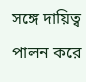সঙ্গে দায়িত্ব পালন করে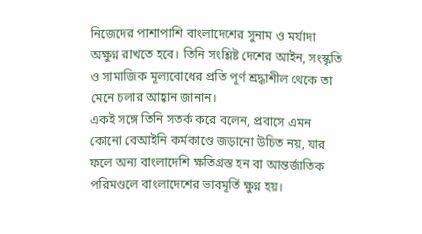নিজেদের পাশাপাশি বাংলাদেশের সুনাম ও মর্যাদা অক্ষুণ্ন রাখতে হবে। তিনি সংশ্লিষ্ট দেশের আইন, সংস্কৃতি ও সামাজিক মূল্যবোধের প্রতি পূর্ণ শ্রদ্ধাশীল থেকে তা মেনে চলার আহ্বান জানান।
একই সঙ্গে তিনি সতর্ক করে বলেন, প্রবাসে এমন কোনো বেআইনি কর্মকাণ্ডে জড়ানো উচিত নয়, যার ফলে অন্য বাংলাদেশি ক্ষতিগ্রস্ত হন বা আন্তর্জাতিক পরিমণ্ডলে বাংলাদেশের ভাবমূর্তি ক্ষুণ্ন হয়।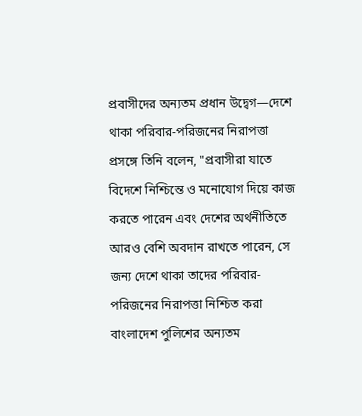প্রবাসীদের অন্যতম প্রধান উদ্বেগ—দেশে থাকা পরিবার-পরিজনের নিরাপত্তা প্রসঙ্গে তিনি বলেন, "প্রবাসীরা যাতে বিদেশে নিশ্চিন্তে ও মনোযোগ দিয়ে কাজ করতে পারেন এবং দেশের অর্থনীতিতে আরও বেশি অবদান রাখতে পারেন, সে জন্য দেশে থাকা তাদের পরিবার-পরিজনের নিরাপত্তা নিশ্চিত করা বাংলাদেশ পুলিশের অন্যতম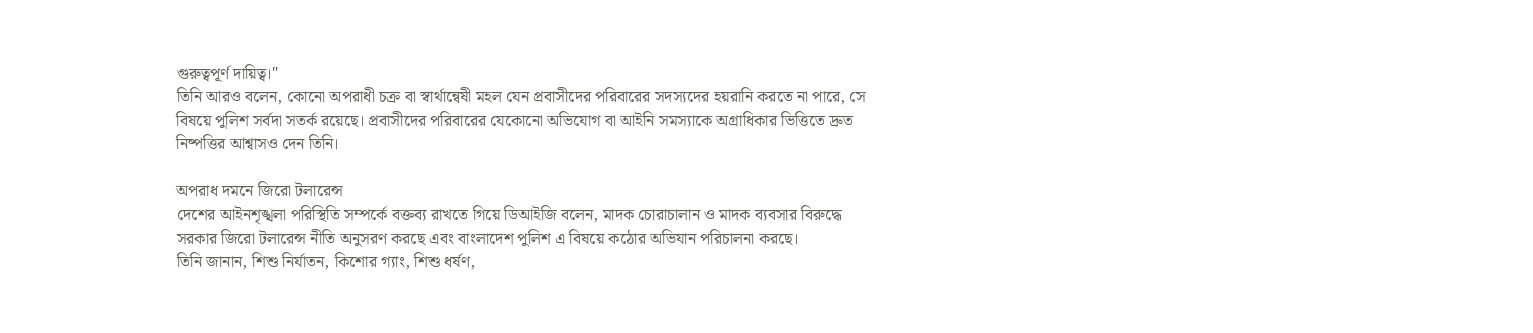গুরুত্বপূর্ণ দায়িত্ব।"
তিনি আরও বলেন, কোনো অপরাধী চক্র বা স্বার্থান্বেষী মহল যেন প্রবাসীদের পরিবারের সদস্যদের হয়রানি করতে না পারে, সে বিষয়ে পুলিশ সর্বদা সতর্ক রয়েছে। প্রবাসীদের পরিবারের যেকোনো অভিযোগ বা আইনি সমস্যাকে অগ্রাধিকার ভিত্তিতে দ্রুত নিষ্পত্তির আশ্বাসও দেন তিনি।

অপরাধ দমনে জিরো টলারেন্স
দেশের আইনশৃঙ্খলা পরিস্থিতি সম্পর্কে বক্তব্য রাখতে গিয়ে ডিআইজি বলেন, মাদক চোরাচালান ও মাদক ব্যবসার বিরুদ্ধে সরকার জিরো টলারেন্স নীতি অনুসরণ করছে এবং বাংলাদেশ পুলিশ এ বিষয়ে কঠোর অভিযান পরিচালনা করছে।
তিনি জানান, শিশু নির্যাতন, কিশোর গ্যাং, শিশু ধর্ষণ,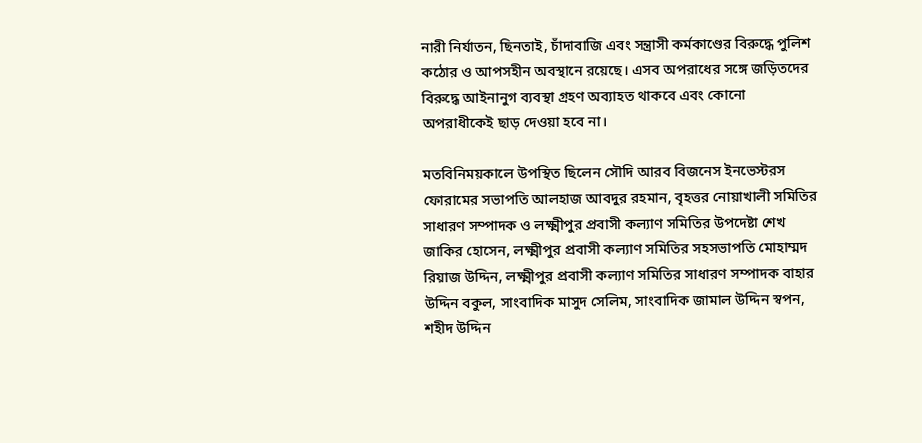নারী নির্যাতন, ছিনতাই, চাঁদাবাজি এবং সন্ত্রাসী কর্মকাণ্ডের বিরুদ্ধে পুলিশ কঠোর ও আপসহীন অবস্থানে রয়েছে। এসব অপরাধের সঙ্গে জড়িতদের বিরুদ্ধে আইনানুগ ব্যবস্থা গ্রহণ অব্যাহত থাকবে এবং কোনো অপরাধীকেই ছাড় দেওয়া হবে না।

মতবিনিময়কালে উপস্থিত ছিলেন সৌদি আরব বিজনেস ইনভেস্টরস ফোরামের সভাপতি আলহাজ আবদুর রহমান, বৃহত্তর নোয়াখালী সমিতির সাধারণ সম্পাদক ও লক্ষ্মীপুর প্রবাসী কল্যাণ সমিতির উপদেষ্টা শেখ জাকির হোসেন, লক্ষ্মীপুর প্রবাসী কল্যাণ সমিতির সহসভাপতি মোহাম্মদ রিয়াজ উদ্দিন, লক্ষ্মীপুর প্রবাসী কল্যাণ সমিতির সাধারণ সম্পাদক বাহার উদ্দিন বকুল, সাংবাদিক মাসুদ সেলিম, সাংবাদিক জামাল উদ্দিন স্বপন, শহীদ উদ্দিন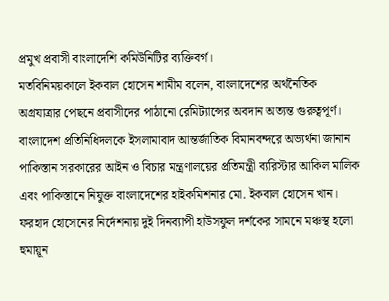প্রমুখ প্রবাসী বাংলাদেশি কমিউনিটির ব্যক্তিবর্গ।
মতবিনিময়কালে ইকবাল হোসেন শামীম বলেন, বাংলাদেশের অর্থনৈতিক অগ্রযাত্রার পেছনে প্রবাসীদের পাঠানো রেমিট্যান্সের অবদান অত্যন্ত গুরুত্বপূর্ণ।
বাংলাদেশ প্রতিনিধিদলকে ইসলামাবাদ আন্তর্জাতিক বিমানবন্দরে অভ্যর্থনা জানান পাকিস্তান সরকারের আইন ও বিচার মন্ত্রণালয়ের প্রতিমন্ত্রী ব্যরিস্টার আকিল মালিক এবং পাকিস্তানে নিযুক্ত বাংলাদেশের হাইকমিশনার মো. ইকবাল হোসেন খান।
ফরহাদ হোসেনের নির্দেশনায় দুই দিনব্যাপী হাউসফুল দর্শকের সামনে মঞ্চস্থ হলো হুমায়ূন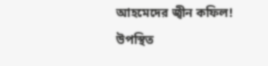আহমেদের জ্বীন কফিল! উপস্থিত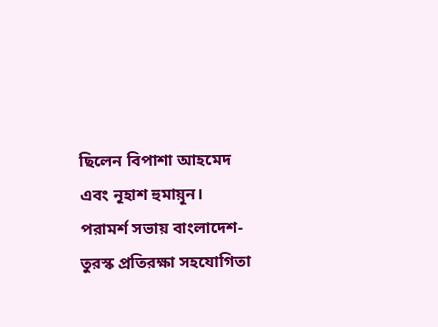ছিলেন বিপাশা আহমেদ এবং নূহাশ হুমায়ূন।
পরামর্শ সভায় বাংলাদেশ-তুরস্ক প্রতিরক্ষা সহযোগিতা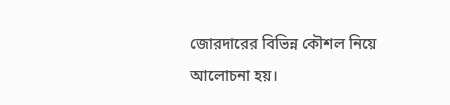জোরদারের বিভিন্ন কৌশল নিয়ে আলোচনা হয়।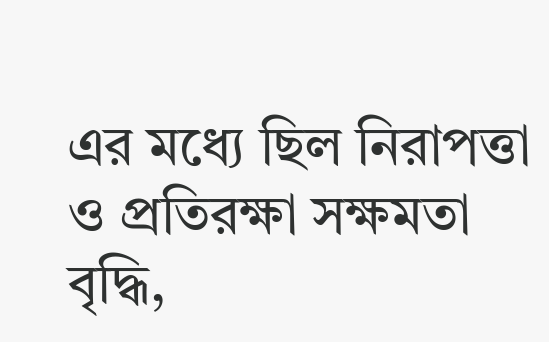এর মধ্যে ছিল নিরাপত্তা ও প্রতিরক্ষা সক্ষমতা বৃদ্ধি,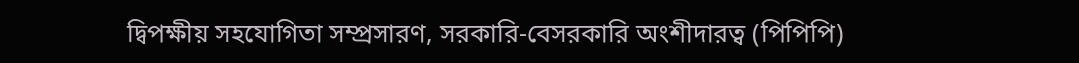দ্বিপক্ষীয় সহযোগিতা সম্প্রসারণ, সরকারি-বেসরকারি অংশীদারত্ব (পিপিপি)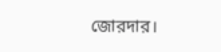জোরদার।